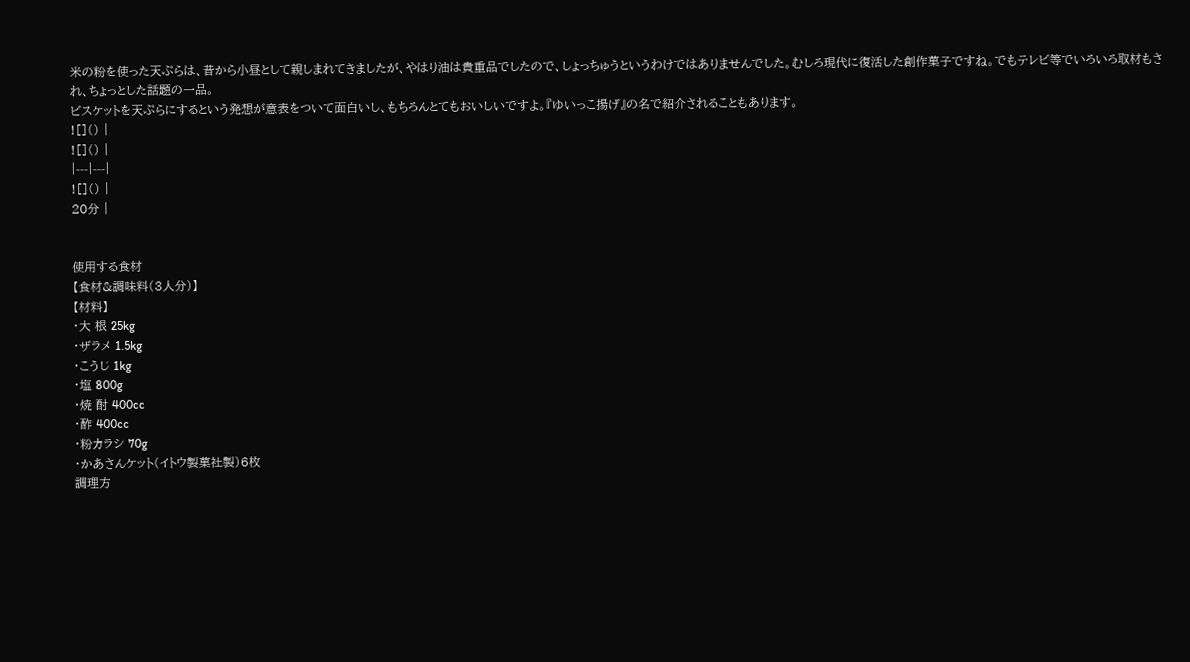米の粉を使った天ぷらは、昔から小昼として親しまれてきましたが、やはり油は貴重品でしたので、しょっちゅうというわけではありませんでした。むしろ現代に復活した創作菓子ですね。でもテレビ等でいろいろ取材もされ、ちょっとした話題の一品。
ビスケットを天ぷらにするという発想が意表をついて面白いし、もちろんとてもおいしいですよ。『ゆいっこ揚げ』の名で紹介されることもあります。
![]() |
![]() |
|---|---|
![]() |
20分 |


使用する食材
【食材&調味料(3人分)】
【材料】
・大 根 25kg
・ザラメ 1.5kg
・こうじ 1kg
・塩 800g
・焼 酎 400cc
・酢 400cc
・粉カラシ 70g
・かあさんケット(イトウ製菓社製)6枚
調理方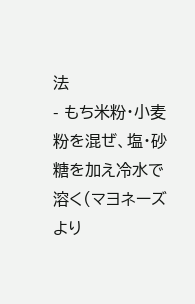法
- もち米粉・小麦粉を混ぜ、塩・砂糖を加え冷水で溶く(マヨネーズより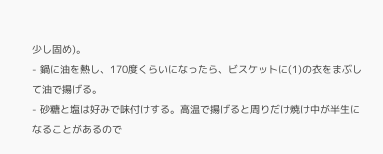少し固め)。
- 鍋に油を熱し、170度くらいになったら、ビスケットに(1)の衣をまぶして油で揚げる。
- 砂糖と塩は好みで味付けする。高温で揚げると周りだけ焼け中が半生になることがあるので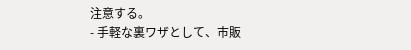注意する。
- 手軽な裏ワザとして、市販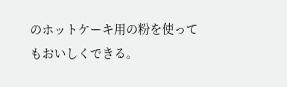のホットケーキ用の粉を使ってもおいしくできる。